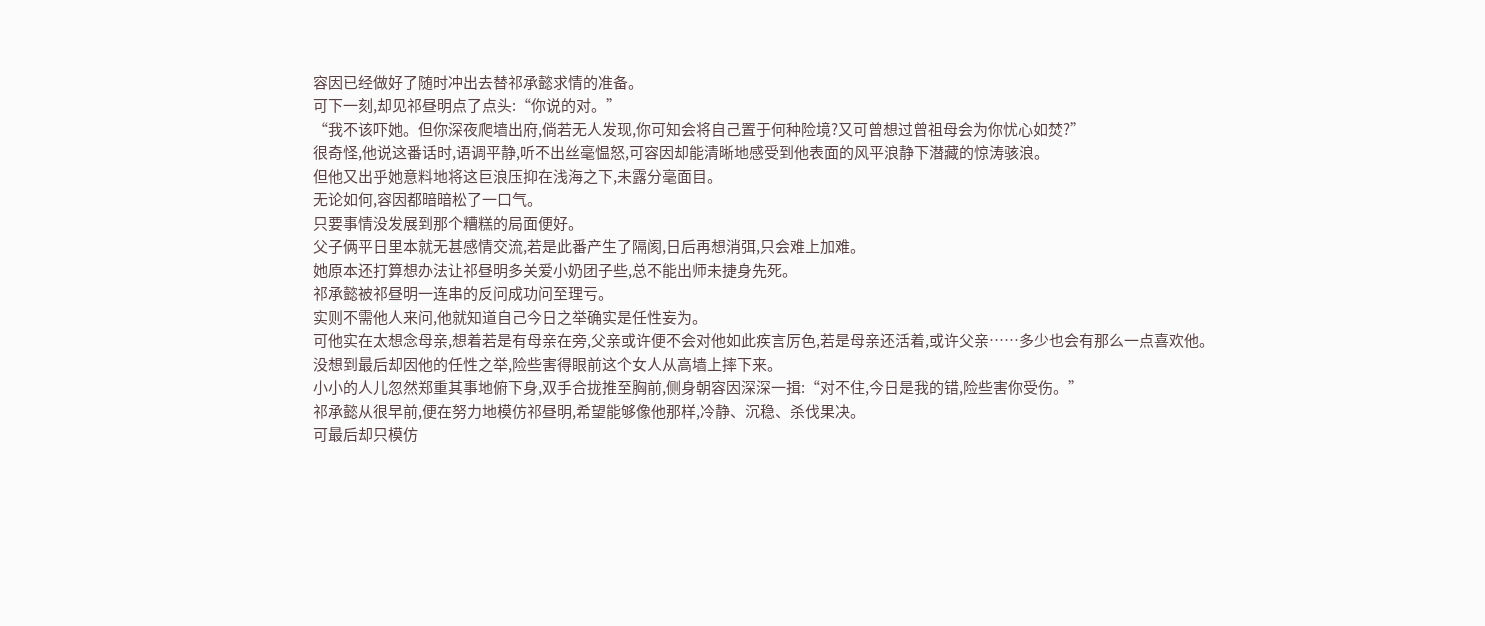容因已经做好了随时冲出去替祁承懿求情的准备。
可下一刻,却见祁昼明点了点头:“你说的对。”
“我不该吓她。但你深夜爬墙出府,倘若无人发现,你可知会将自己置于何种险境?又可曾想过曾祖母会为你忧心如焚?”
很奇怪,他说这番话时,语调平静,听不出丝毫愠怒,可容因却能清晰地感受到他表面的风平浪静下潜藏的惊涛骇浪。
但他又出乎她意料地将这巨浪压抑在浅海之下,未露分毫面目。
无论如何,容因都暗暗松了一口气。
只要事情没发展到那个糟糕的局面便好。
父子俩平日里本就无甚感情交流,若是此番产生了隔阂,日后再想消弭,只会难上加难。
她原本还打算想办法让祁昼明多关爱小奶团子些,总不能出师未捷身先死。
祁承懿被祁昼明一连串的反问成功问至理亏。
实则不需他人来问,他就知道自己今日之举确实是任性妄为。
可他实在太想念母亲,想着若是有母亲在旁,父亲或许便不会对他如此疾言厉色,若是母亲还活着,或许父亲……多少也会有那么一点喜欢他。
没想到最后却因他的任性之举,险些害得眼前这个女人从高墙上摔下来。
小小的人儿忽然郑重其事地俯下身,双手合拢推至胸前,侧身朝容因深深一揖:“对不住,今日是我的错,险些害你受伤。”
祁承懿从很早前,便在努力地模仿祁昼明,希望能够像他那样,冷静、沉稳、杀伐果决。
可最后却只模仿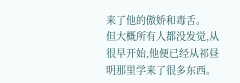来了他的傲娇和毒舌。
但大概所有人都没发觉,从很早开始,他便已经从祁昼明那里学来了很多东西。